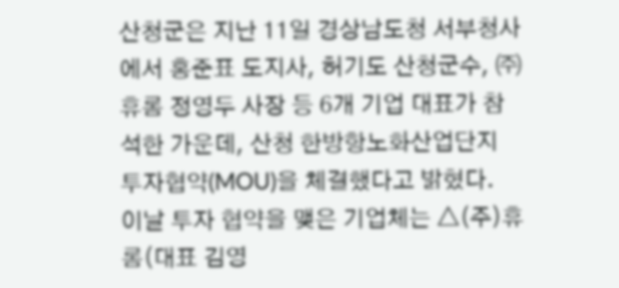산청군은 지난 11일 경상남도청 서부청사에서 홍준표 도지사, 허기도 산청군수, ㈜휴롬 정영두 사장 등 6개 기업 대표가 참석한 가운데, 산청 한방항노화산업단지 투자협약(MOU)을 체결했다고 밝혔다.
이날 투자 협약을 맺은 기업체는 △(주)휴롬(대표 김영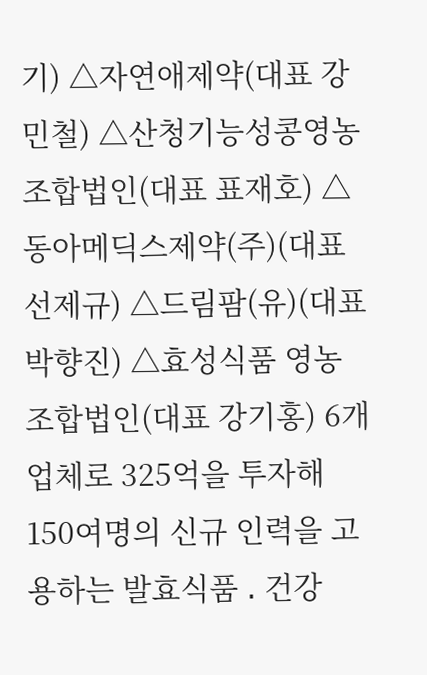기) △자연애제약(대표 강민철) △산청기능성콩영농조합법인(대표 표재호) △동아메딕스제약(주)(대표 선제규) △드림팜(유)(대표 박향진) △효성식품 영농조합법인(대표 강기홍) 6개 업체로 325억을 투자해 150여명의 신규 인력을 고용하는 발효식품 ․ 건강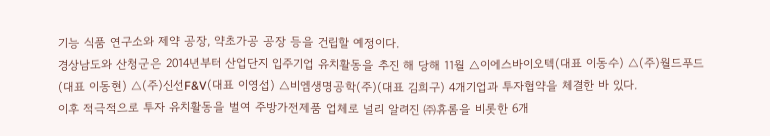기능 식품 연구소와 제약 공장, 약초가공 공장 등을 건립할 예정이다.
경상남도와 산청군은 2014년부터 산업단지 입주기업 유치활동을 추진 해 당해 11월 △이에스바이오텍(대표 이동수) △(주)월드푸드(대표 이동현) △(주)신선F&V(대표 이영섭) △비엠생명공학(주)(대표 김희구) 4개기업과 투자협약을 체결한 바 있다.
이후 적극적으로 투자 유치활동을 벌여 주방가전제품 업체로 널리 알려진 ㈜휴롬을 비롯한 6개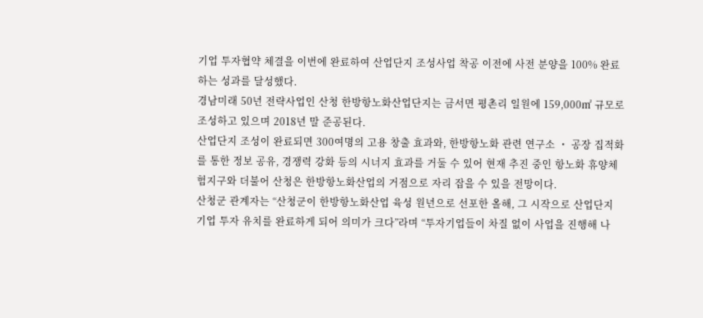기업 투자협약 체결을 이번에 완료하여 산업단지 조성사업 착공 이전에 사전 분양을 100% 완료하는 성과를 달성했다.
경남미래 50년 전략사업인 산청 한방항노화산업단지는 금서면 평촌리 일원에 159,000㎡ 규모로 조성하고 있으며 2018년 말 준공된다.
산업단지 조성이 완료되면 300여명의 고용 창출 효과와, 한방항노화 관련 연구소 ・ 공장 집적화를 통한 정보 공유, 경쟁력 강화 등의 시너지 효과를 거둘 수 있어 현재 추진 중인 항노화 휴양체험지구와 더불어 산청은 한방항노화산업의 거점으로 자리 잡을 수 있을 전망이다.
산청군 관계자는 “산청군이 한방항노화산업 육성 원년으로 선포한 올해, 그 시작으로 산업단지 기업 투자 유치를 완료하게 되어 의미가 크다”라며 “투자기업들이 차질 없이 사업을 진행해 나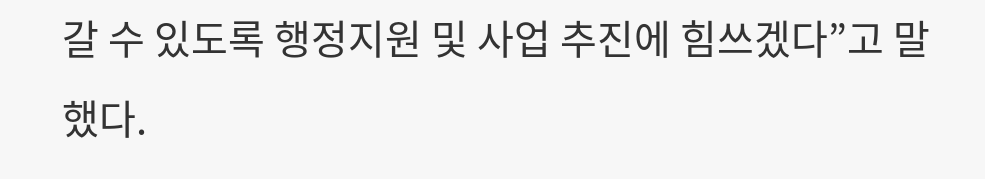갈 수 있도록 행정지원 및 사업 추진에 힘쓰겠다”고 말했다.